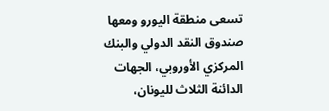تسعى منطقة اليورو ومعها صندوق النقد الدولي والبنك المركزي الأوروبي، الجهات الدائنة الثلاث لليونان،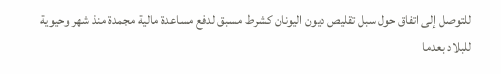للتوصل إلى اتفاق حول سبل تقليص ديون اليونان كشرط مسبق لدفع مساعدة مالية مجمدة منذ شهر وحيوية للبلاد بعدما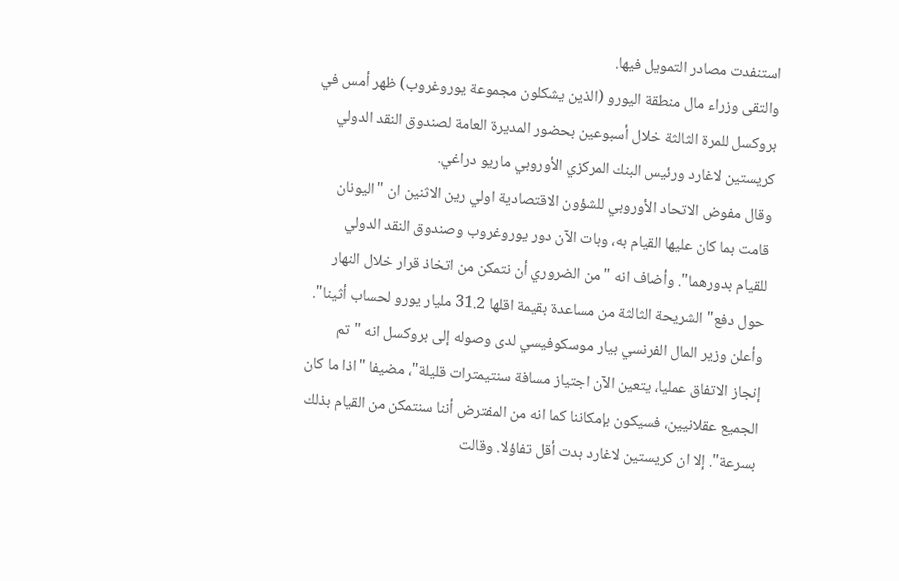استنفدت مصادر التمويل فيها.
والتقى وزراء مال منطقة اليورو (الذين يشكلون مجموعة يوروغروب) ظهر أمس في بروكسل للمرة الثالثة خلال أسبوعين بحضور المديرة العامة لصندوق النقد الدولي كريستين لاغارد ورئيس البنك المركزي الأوروبي ماريو دراغي.
وقال مفوض الاتحاد الأوروبي للشؤون الاقتصادية اولي رين الاثنين ان "اليونان قامت بما كان عليها القيام به، وبات الآن دور يوروغروب وصندوق النقد الدولي للقيام بدورهما". وأضاف انه "من الضروري أن نتمكن من اتخاذ قرار خلال النهار حول دفع" الشريحة الثالثة من مساعدة بقيمة اقلها 31.2 مليار يورو لحساب أثينا".
وأعلن وزير المال الفرنسي بيار موسكوفيسي لدى وصوله إلى بروكسل انه "تم إنجاز الاتفاق عمليا، يتعين الآن اجتياز مسافة سنتيمترات قليلة"، مضيفا "اذا ما كان الجميع عقلانيين، فسيكون بإمكاننا كما انه من المفترض أننا سنتمكن من القيام بذلك بسرعة". إلا ان كريستين لاغارد بدت أقل تفاؤلا. وقالت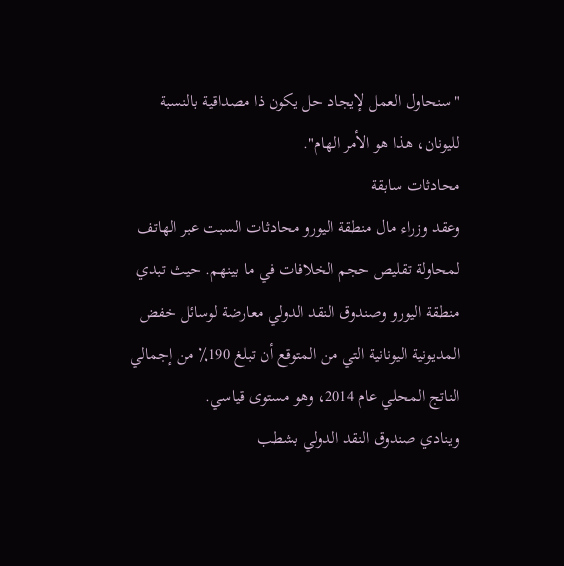"سنحاول العمل لإيجاد حل يكون ذا مصداقية بالنسبة لليونان، هذا هو الأمر الهام".
محادثات سابقة
وعقد وزراء مال منطقة اليورو محادثات السبت عبر الهاتف لمحاولة تقليص حجم الخلافات في ما بينهم. حيث تبدي منطقة اليورو وصندوق النقد الدولي معارضة لوسائل خفض المديونية اليونانية التي من المتوقع أن تبلغ 190٪ من إجمالي الناتج المحلي عام 2014، وهو مستوى قياسي.
وينادي صندوق النقد الدولي بشطب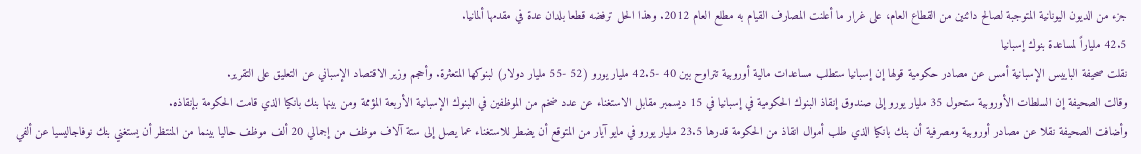جزء من الديون اليونانية المتوجبة لصالح دائنين من القطاع العام، على غرار ما أعلنت المصارف القيام به مطلع العام 2012. وهذا الحل ترفضه قطعا بلدان عدة في مقدمها ألمانيا.
42.5 ملياراً لمساعدة بنوك إسبانيا
نقلت صحيفة الباييس الإسبانية أمس عن مصادر حكومية قولها إن إسبانيا ستطلب مساعدات مالية أوروبية تتراوح بين 40 -42.5 مليار يورو (52 -55 مليار دولار) لبنوكها المتعثرة. وأحجم وزير الاقتصاد الإسباني عن التعليق على التقرير.
وقالت الصحيفة إن السلطات الأوروبية ستحول 35 مليار يورو إلى صندوق إنقاذ البنوك الحكومية في إسبانيا في 15 ديسمبر مقابل الاستغناء عن عدد ضخم من الموظفين في البنوك الإسبانية الأربعة المؤممة ومن بينها بنك بانكيا الذي قامت الحكومة بإنقاذه.
وأضافت الصحيفة نقلا عن مصادر أوروبية ومصرفية أن بنك بانكيا الذي طلب أموال انقاذ من الحكومة قدرها 23.5 مليار يورو في مايو آيار من المتوقع أن يضطر للاستغناء عما يصل إلى ستة آلاف موظف من إجمالي 20 ألف موظف حاليا بينما من المنتظر أن يستغني بنك نوفاجاليسيا عن ألفي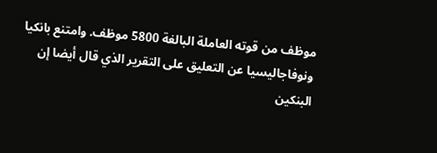موظف من قوته العاملة البالغة 5800 موظف. وامتنع بانكيا ونوفاجاليسيا عن التعليق على التقرير الذي قال أيضا إن البنكين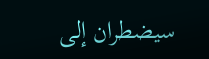سيضطران إلى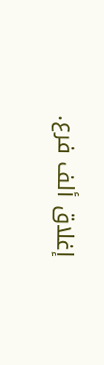إغلاق ألف فرع.